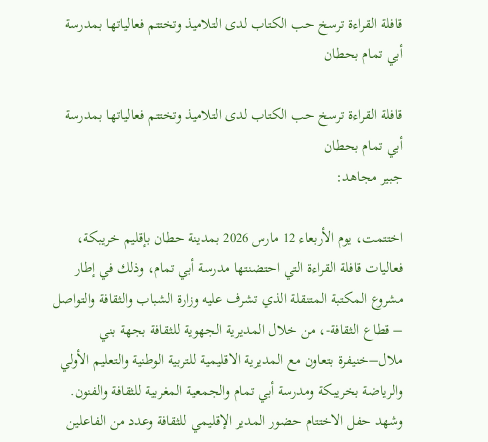قافلة القراءة ترسخ حب الكتاب لدى التلاميذ وتختتم فعالياتها بمدرسة أبي تمام بحطان

قافلة القراءة ترسخ حب الكتاب لدى التلاميذ وتختتم فعالياتها بمدرسة أبي تمام بحطان
جبير مجاهد:

اختتمت، يوم الأربعاء 12 مارس 2026 بمدينة حطان بإقليم خريبكة، فعاليات قافلة القراءة التي احتضنتها مدرسة أبي تمام، وذلك في إطار مشروع المكتبة المتنقلة الذي تشرف عليه وزارة الشباب والثقافة والتواصل – قطاع الثقافة-، من خلال المديرية الجهوية للثقافة بجهة بني ملال–خنيفرة بتعاون مع المديرية الاقليمية للتربية الوطنية والتعليم الأولي والرياضة بخريبكة ومدرسة أبي تمام والجمعية المغربية للثقافة والفنون.
وشهد حفل الاختتام حضور المدير الإقليمي للثقافة وعدد من الفاعلين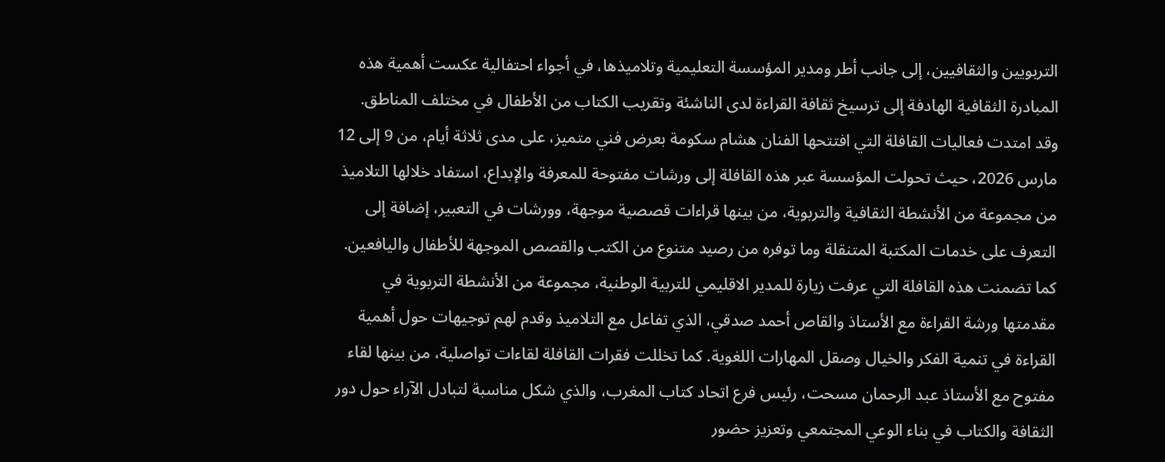التربويين والثقافيين، إلى جانب أطر ومدير المؤسسة التعليمية وتلاميذها، في أجواء احتفالية عكست أهمية هذه المبادرة الثقافية الهادفة إلى ترسيخ ثقافة القراءة لدى الناشئة وتقريب الكتاب من الأطفال في مختلف المناطق.
وقد امتدت فعاليات القافلة التي افتتحها الفنان هشام سكومة بعرض فني متميز، على مدى ثلاثة أيام، من 9 إلى 12 مارس 2026، حيث تحولت المؤسسة عبر هذه القافلة إلى ورشات مفتوحة للمعرفة والإبداع، استفاد خلالها التلاميذ من مجموعة من الأنشطة الثقافية والتربوية، من بينها قراءات قصصية موجهة، وورشات في التعبير، إضافة إلى التعرف على خدمات المكتبة المتنقلة وما توفره من رصيد متنوع من الكتب والقصص الموجهة للأطفال واليافعين.
كما تضمنت هذه القافلة التي عرفت زيارة للمدير الاقليمي للتربية الوطنية، مجموعة من الأنشطة التربوية في مقدمتها ورشة القراءة مع الأستاذ والقاص أحمد صدقي، الذي تفاعل مع التلاميذ وقدم لهم توجيهات حول أهمية القراءة في تنمية الفكر والخيال وصقل المهارات اللغوية. كما تخللت فقرات القافلة لقاءات تواصلية، من بينها لقاء مفتوح مع الأستاذ عبد الرحمان مسحت، رئيس فرع اتحاد كتاب المغرب، والذي شكل مناسبة لتبادل الآراء حول دور الثقافة والكتاب في بناء الوعي المجتمعي وتعزيز حضور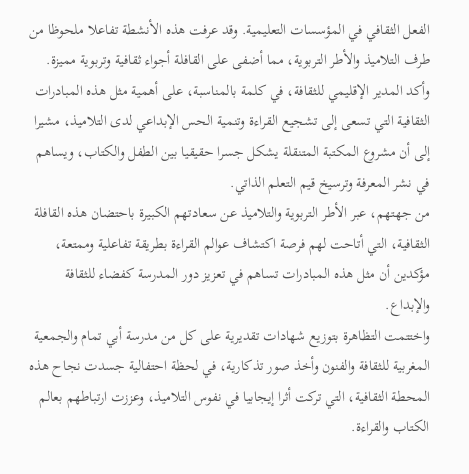الفعل الثقافي في المؤسسات التعليمية. وقد عرفت هذه الأنشطة تفاعلا ملحوظا من طرف التلاميذ والأطر التربوية، مما أضفى على القافلة أجواء ثقافية وتربوية مميزة.
وأكد المدير الإقليمي للثقافة، في كلمة بالمناسبة، على أهمية مثل هذه المبادرات الثقافية التي تسعى إلى تشجيع القراءة وتنمية الحس الإبداعي لدى التلاميذ، مشيرا إلى أن مشروع المكتبة المتنقلة يشكل جسرا حقيقيا بين الطفل والكتاب، ويساهم في نشر المعرفة وترسيخ قيم التعلم الذاتي.
من جهتهم، عبر الأطر التربوية والتلاميذ عن سعادتهم الكبيرة باحتضان هذه القافلة الثقافية، التي أتاحت لهم فرصة اكتشاف عوالم القراءة بطريقة تفاعلية وممتعة، مؤكدين أن مثل هذه المبادرات تساهم في تعزيز دور المدرسة كفضاء للثقافة والإبداع.
واختتمت التظاهرة بتوزيع شهادات تقديرية على كل من مدرسة أبي تمام والجمعية المغربية للثقافة والفنون وأخذ صور تذكارية، في لحظة احتفالية جسدت نجاح هذه المحطة الثقافية، التي تركت أثرا إيجابيا في نفوس التلاميذ، وعززت ارتباطهم بعالم الكتاب والقراءة.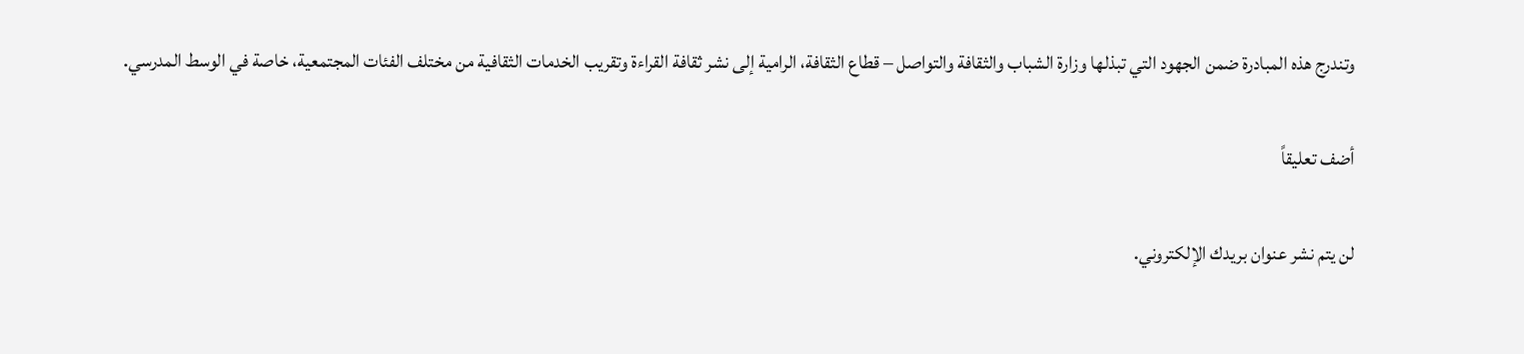وتندرج هذه المبادرة ضمن الجهود التي تبذلها وزارة الشباب والثقافة والتواصل – قطاع الثقافة، الرامية إلى نشر ثقافة القراءة وتقريب الخدمات الثقافية من مختلف الفئات المجتمعية، خاصة في الوسط المدرسي.

أضف تعليقاً

لن يتم نشر عنوان بريدك الإلكتروني.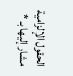الحقول الإلزامية مشار إليها بـ *